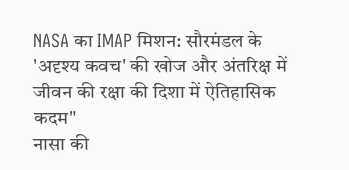NASA का IMAP मिशन: सौरमंडल के 'अदृश्य कवच' की खोज और अंतरिक्ष में जीवन की रक्षा की दिशा में ऐतिहासिक कदम"
नासा की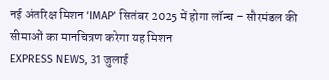नई अंतरिक्ष मिशन ‘IMAP’ सितंबर 2025 में होगा लॉन्च – सौरमंडल की सीमाओं का मानचित्रण करेगा यह मिशन
EXPRESS NEWS, 31 जुलाई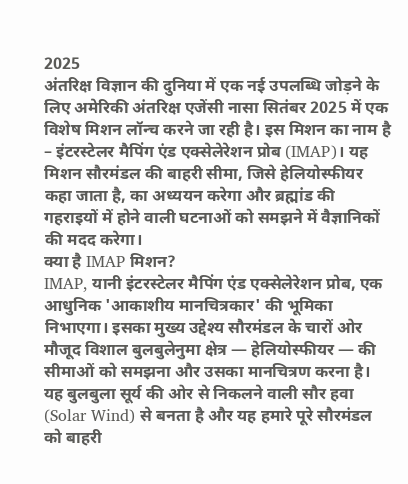2025
अंतरिक्ष विज्ञान की दुनिया में एक नई उपलब्धि जोड़ने के लिए अमेरिकी अंतरिक्ष एजेंसी नासा सितंबर 2025 में एक विशेष मिशन लॉन्च करने जा रही है। इस मिशन का नाम है – इंटरस्टेलर मैपिंग एंड एक्सेलेरेशन प्रोब (IMAP)। यह मिशन सौरमंडल की बाहरी सीमा, जिसे हेलियोस्फीयर कहा जाता है, का अध्ययन करेगा और ब्रह्मांड की गहराइयों में होने वाली घटनाओं को समझने में वैज्ञानिकों की मदद करेगा।
क्या है IMAP मिशन?
IMAP, यानी इंटरस्टेलर मैपिंग एंड एक्सेलेरेशन प्रोब, एक आधुनिक 'आकाशीय मानचित्रकार' की भूमिका निभाएगा। इसका मुख्य उद्देश्य सौरमंडल के चारों ओर मौजूद विशाल बुलबुलेनुमा क्षेत्र — हेलियोस्फीयर — की सीमाओं को समझना और उसका मानचित्रण करना है। यह बुलबुला सूर्य की ओर से निकलने वाली सौर हवा (Solar Wind) से बनता है और यह हमारे पूरे सौरमंडल को बाहरी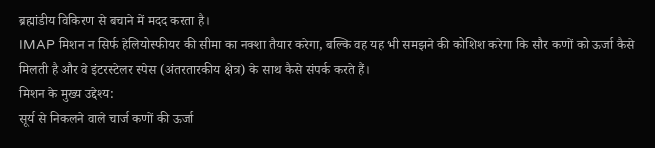ब्रह्मांडीय विकिरण से बचाने में मदद करता है।
IMAP मिशन न सिर्फ हेलियोस्फीयर की सीमा का नक्शा तैयार करेगा, बल्कि वह यह भी समझने की कोशिश करेगा कि सौर कणों को ऊर्जा कैसे मिलती है और वे इंटरस्टेलर स्पेस (अंतरतारकीय क्षेत्र) के साथ कैसे संपर्क करते हैं।
मिशन के मुख्य उद्देश्य:
सूर्य से निकलने वाले चार्ज कणों की ऊर्जा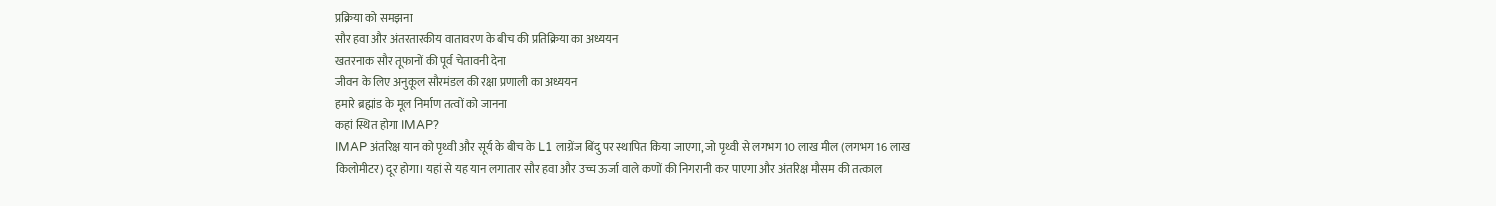प्रक्रिया को समझना
सौर हवा और अंतरतारकीय वातावरण के बीच की प्रतिक्रिया का अध्ययन
खतरनाक सौर तूफानों की पूर्व चेतावनी देना
जीवन के लिए अनुकूल सौरमंडल की रक्षा प्रणाली का अध्ययन
हमारे ब्रह्मांड के मूल निर्माण तत्वों को जानना
कहां स्थित होगा IMAP?
IMAP अंतरिक्ष यान को पृथ्वी और सूर्य के बीच के L1 लाग्रेंज बिंदु पर स्थापित किया जाएगा, जो पृथ्वी से लगभग 10 लाख मील (लगभग 16 लाख किलोमीटर) दूर होगा। यहां से यह यान लगातार सौर हवा और उच्च ऊर्जा वाले कणों की निगरानी कर पाएगा और अंतरिक्ष मौसम की तत्काल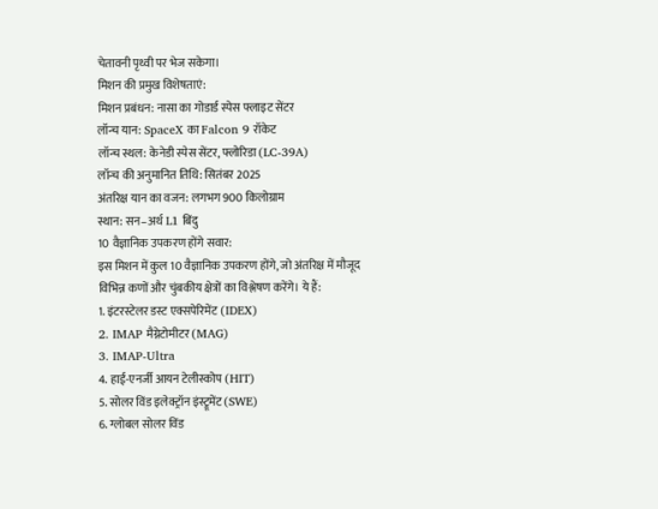चेतावनी पृथ्वी पर भेज सकेगा।
मिशन की प्रमुख विशेषताएं:
मिशन प्रबंधन: नासा का गोडार्ड स्पेस फ्लाइट सेंटर
लॉन्च यान: SpaceX का Falcon 9 रॉकेट
लॉन्च स्थल: केनेडी स्पेस सेंटर, फ्लोरिडा (LC-39A)
लॉन्च की अनुमानित तिथि: सितंबर 2025
अंतरिक्ष यान का वजन: लगभग 900 किलोग्राम
स्थान: सन–अर्थ L1 बिंदु
10 वैज्ञानिक उपकरण होंगे सवार:
इस मिशन में कुल 10 वैज्ञानिक उपकरण होंगे, जो अंतरिक्ष में मौजूद विभिन्न कणों और चुंबकीय क्षेत्रों का विश्लेषण करेंगे। ये हैं:
1. इंटरस्टेलर डस्ट एक्सपेरिमेंट (IDEX)
2. IMAP मैग्नेटोमीटर (MAG)
3. IMAP-Ultra
4. हाई-एनर्जी आयन टेलीस्कोप (HIT)
5. सोलर विंड इलेक्ट्रॉन इंस्ट्रूमेंट (SWE)
6. ग्लोबल सोलर विंड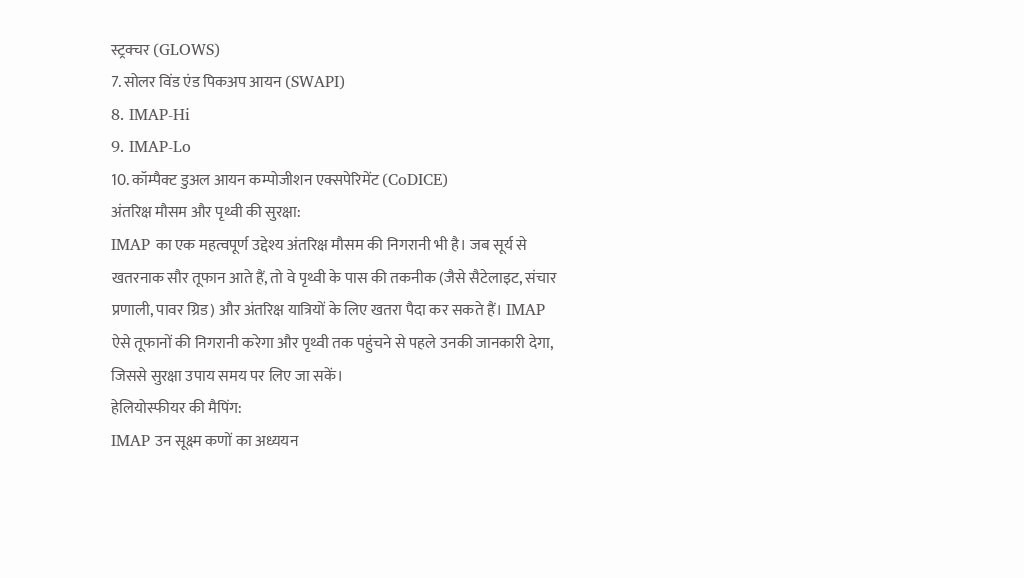स्ट्रक्चर (GLOWS)
7. सोलर विंड एंड पिकअप आयन (SWAPI)
8. IMAP-Hi
9. IMAP-Lo
10. कॉम्पैक्ट डुअल आयन कम्पोजीशन एक्सपेरिमेंट (CoDICE)
अंतरिक्ष मौसम और पृथ्वी की सुरक्षा:
IMAP का एक महत्वपूर्ण उद्देश्य अंतरिक्ष मौसम की निगरानी भी है। जब सूर्य से खतरनाक सौर तूफान आते हैं, तो वे पृथ्वी के पास की तकनीक (जैसे सैटेलाइट, संचार प्रणाली, पावर ग्रिड) और अंतरिक्ष यात्रियों के लिए खतरा पैदा कर सकते हैं। IMAP ऐसे तूफानों की निगरानी करेगा और पृथ्वी तक पहुंचने से पहले उनकी जानकारी देगा, जिससे सुरक्षा उपाय समय पर लिए जा सकें।
हेलियोस्फीयर की मैपिंग:
IMAP उन सूक्ष्म कणों का अध्ययन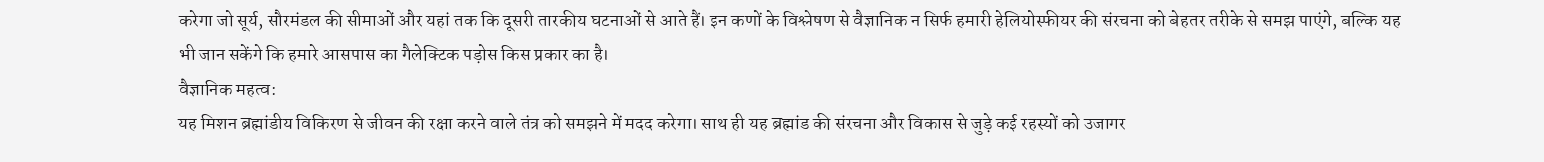करेगा जो सूर्य, सौरमंडल की सीमाओं और यहां तक कि दूसरी तारकीय घटनाओं से आते हैं। इन कणों के विश्लेषण से वैज्ञानिक न सिर्फ हमारी हेलियोस्फीयर की संरचना को बेहतर तरीके से समझ पाएंगे, बल्कि यह भी जान सकेंगे कि हमारे आसपास का गैलेक्टिक पड़ोस किस प्रकार का है।
वैज्ञानिक महत्व:
यह मिशन ब्रह्मांडीय विकिरण से जीवन की रक्षा करने वाले तंत्र को समझने में मदद करेगा। साथ ही यह ब्रह्मांड की संरचना और विकास से जुड़े कई रहस्यों को उजागर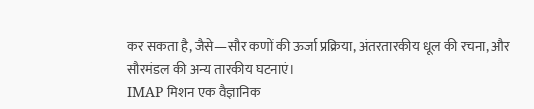कर सकता है, जैसे—सौर कणों की ऊर्जा प्रक्रिया, अंतरतारकीय धूल की रचना, और सौरमंडल की अन्य तारकीय घटनाएं।
IMAP मिशन एक वैज्ञानिक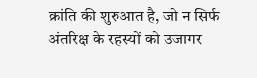क्रांति की शुरुआत है, जो न सिर्फ अंतरिक्ष के रहस्यों को उजागर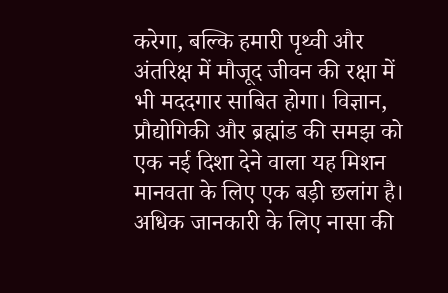करेगा, बल्कि हमारी पृथ्वी और अंतरिक्ष में मौजूद जीवन की रक्षा में भी मददगार साबित होगा। विज्ञान, प्रौद्योगिकी और ब्रह्मांड की समझ को एक नई दिशा देने वाला यह मिशन मानवता के लिए एक बड़ी छलांग है।
अधिक जानकारी के लिए नासा की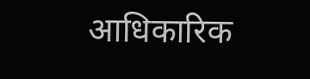आधिकारिक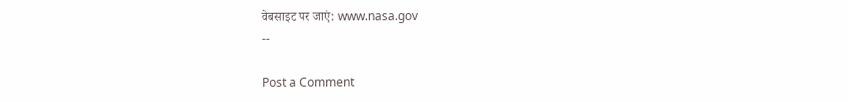वेबसाइट पर जाएं: www.nasa.gov
--

Post a Comment